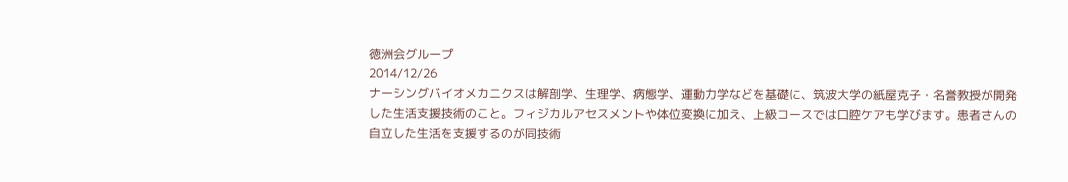徳洲会グループ
2014/12/26
ナーシングバイオメカニクスは解剖学、生理学、病態学、運動力学などを基礎に、筑波大学の紙屋克子・名誉教授が開発した生活支援技術のこと。フィジカルアセスメントや体位変換に加え、上級コースでは口腔ケアも学びます。患者さんの自立した生活を支援するのが同技術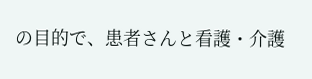の目的で、患者さんと看護・介護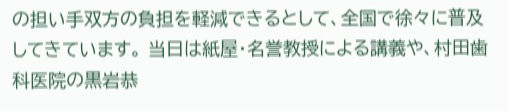の担い手双方の負担を軽減できるとして、全国で徐々に普及してきています。 当日は紙屋・名誉教授による講義や、村田歯科医院の黒岩恭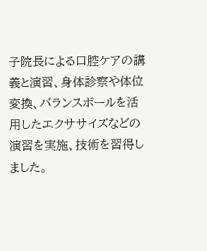子院長による口腔ケアの講義と演習、身体診察や体位変換、バランスボールを活用したエクササイズなどの演習を実施、技術を習得しました。